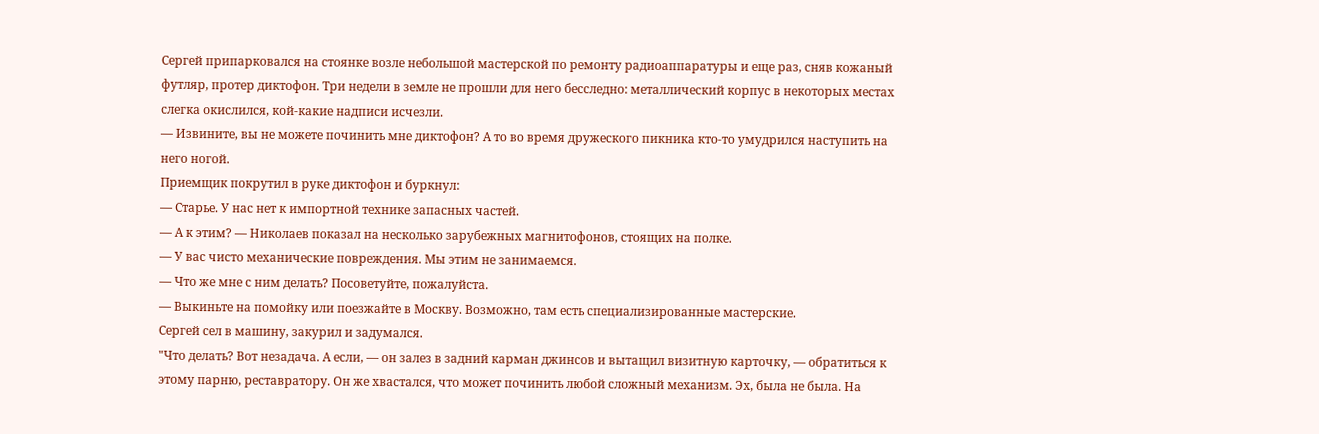Сергей припарковался на стоянке возле небольшой мастерской по ремонту радиоаппаратуры и еще раз, сняв кожаный футляр, протер диктофон. Три недели в земле не прошли для него бесследно: металлический корпус в некоторых местах слегка окислился, кой-какие надписи исчезли.
— Извините, вы не можете починить мне диктофон? А то во время дружеского пикника кто-то умудрился наступить на него ногой.
Приемщик покрутил в руке диктофон и буркнул:
— Старье. У нас нет к импортной технике запасных частей.
— А к этим? — Николаев показал на несколько зарубежных магнитофонов, стоящих на полке.
— У вас чисто механические повреждения. Мы этим не занимаемся.
— Что же мне с ним делать? Посоветуйте, пожалуйста.
— Выкиньте на помойку или поезжайте в Москву. Возможно, там есть специализированные мастерские.
Сергей сел в машину, закурил и задумался.
"Что делать? Вот незадача. А если, — он залез в задний карман джинсов и вытащил визитную карточку, — обратиться к этому парню, реставратору. Он же хвастался, что может починить любой сложный механизм. Эх, была не была. На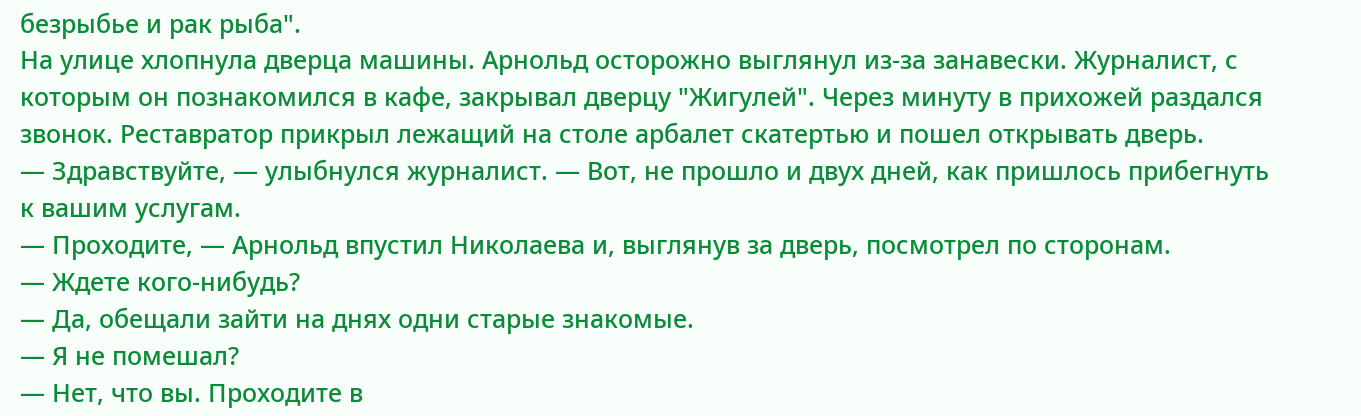безрыбье и рак рыба".
На улице хлопнула дверца машины. Арнольд осторожно выглянул из-за занавески. Журналист, с которым он познакомился в кафе, закрывал дверцу "Жигулей". Через минуту в прихожей раздался звонок. Реставратор прикрыл лежащий на столе арбалет скатертью и пошел открывать дверь.
— Здравствуйте, — улыбнулся журналист. — Вот, не прошло и двух дней, как пришлось прибегнуть к вашим услугам.
— Проходите, — Арнольд впустил Николаева и, выглянув за дверь, посмотрел по сторонам.
— Ждете кого-нибудь?
— Да, обещали зайти на днях одни старые знакомые.
— Я не помешал?
— Нет, что вы. Проходите в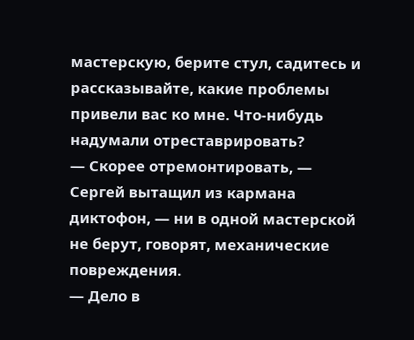мастерскую, берите стул, садитесь и рассказывайте, какие проблемы привели вас ко мне. Что-нибудь надумали отреставрировать?
— Скорее отремонтировать, — Сергей вытащил из кармана диктофон, — ни в одной мастерской не берут, говорят, механические повреждения.
— Дело в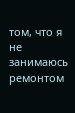том, что я не занимаюсь ремонтом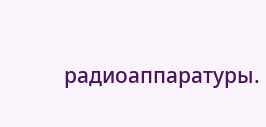радиоаппаратуры.